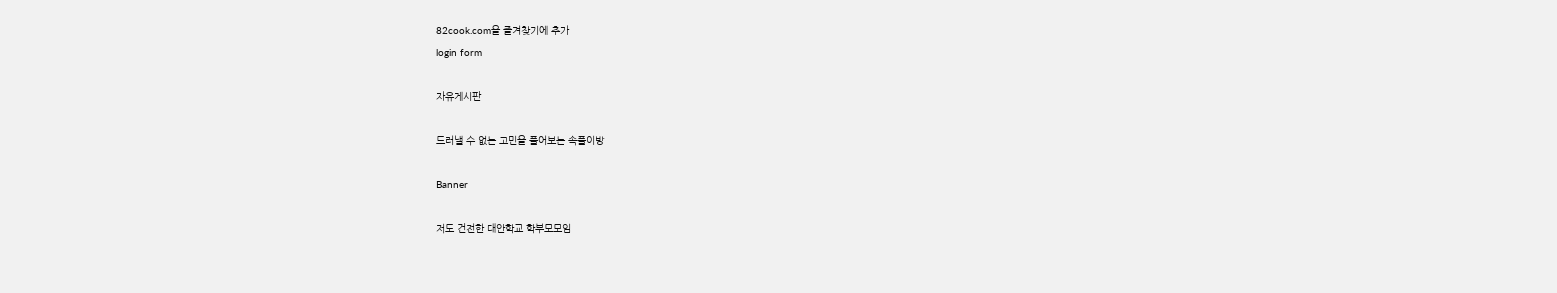82cook.com을 즐겨찾기에 추가
login form

자유게시판

드러낼 수 없는 고민을 풀어보는 속풀이방

Banner

저도 건전한 대안학교 학부모모임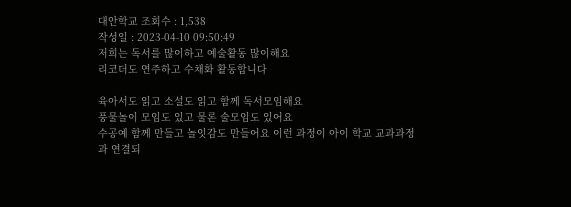대안학교 조회수 : 1,538
작성일 : 2023-04-10 09:50:49
저희는 독서를 많이하고 예술활동 많이해요
리코더도 연주하고 수채화 활동합니다

육아서도 읽고 소설도 읽고 함께 독서모임해요
풍물놀이 모임도 있고 물론 술모임도 있어요
수공예 함께 만들고 놀잇감도 만들어요 이런 과정이 아이 학교 교과과정과 연결되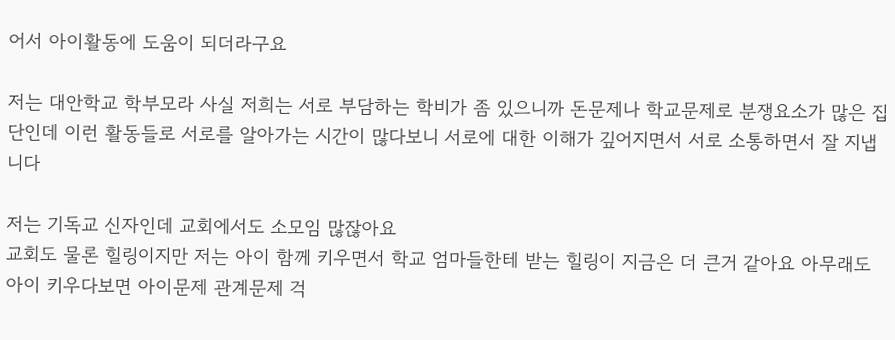어서 아이활동에 도움이 되더라구요

저는 대안학교 학부모라 사실 저희는 서로 부담하는 학비가 좀 있으니까 돈문제나 학교문제로 분쟁요소가 많은 집단인데 이런 활동들로 서로를 알아가는 시간이 많다보니 서로에 대한 이해가 깊어지면서 서로 소통하면서 잘 지냅니다

저는 기독교 신자인데 교회에서도 소모임 많잖아요
교회도 물론 힐링이지만 저는 아이 함께 키우면서 학교 엄마들한테 받는 힐링이 지금은 더 큰거 같아요 아무래도 아이 키우다보면 아이문제 관계문제 걱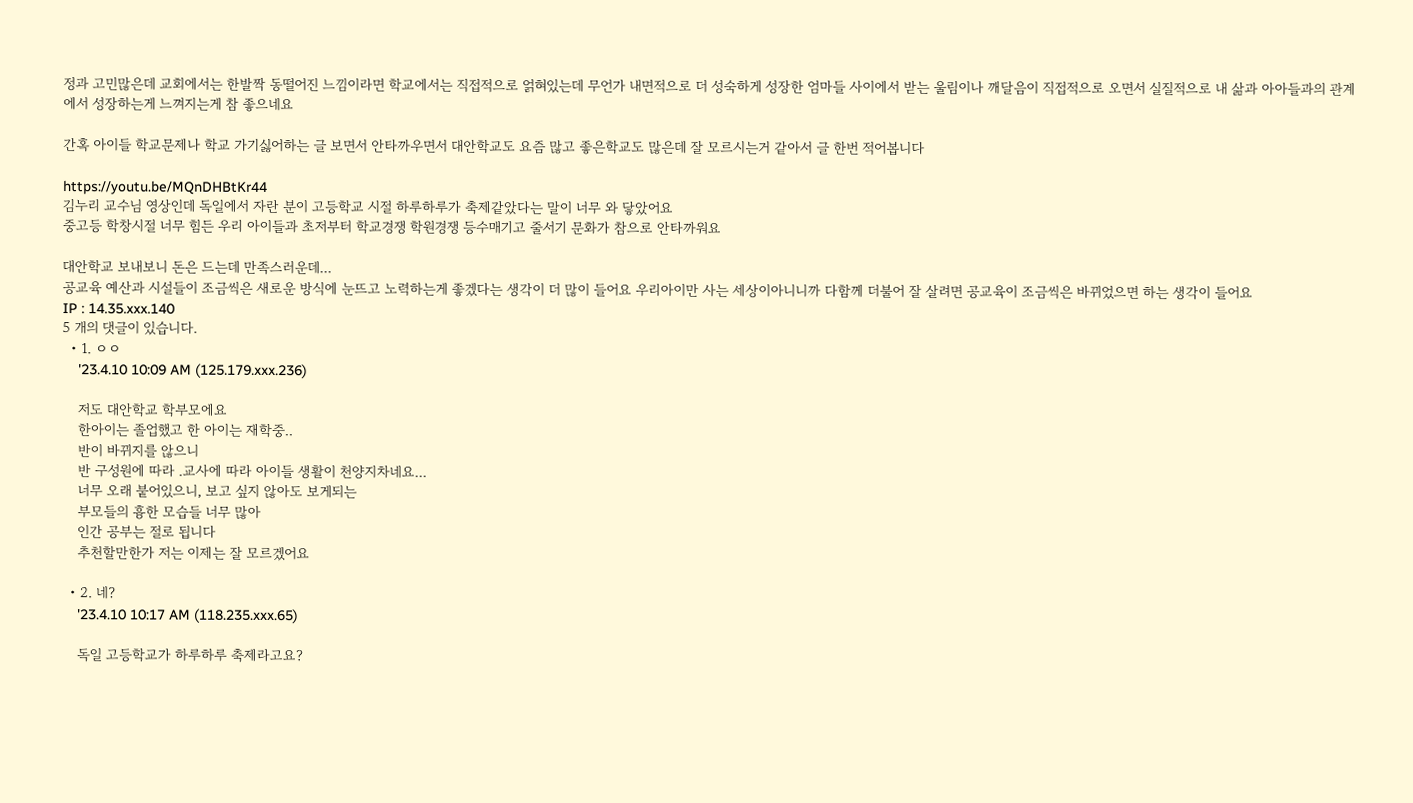정과 고민많은데 교회에서는 한발짝 동떨어진 느낌이라면 학교에서는 직접적으로 얽혀있는데 무언가 내면적으로 더 성숙하게 성장한 엄마들 사이에서 받는 울림이나 깨달음이 직접적으로 오면서 실질적으로 내 삶과 아아들과의 관계에서 성장하는게 느껴지는게 참 좋으네요

간혹 아이들 학교문제나 학교 가기싫어하는 글 보면서 안타까우면서 대안학교도 요즘 많고 좋은학교도 많은데 잘 모르시는거 같아서 글 한번 적어봅니다

https://youtu.be/MQnDHBtKr44
김누리 교수님 영상인데 독일에서 자란 분이 고등학교 시절 하루하루가 축제같았다는 말이 너무 와 닿았어요
중고등 학창시절 너무 힘든 우리 아이들과 초저부터 학교경쟁 학원경쟁 등수매기고 줄서기 문화가 참으로 안타까워요

대안학교 보내보니 돈은 드는데 만족스러운데...
공교육 예산과 시설들이 조금씩은 새로운 방식에 눈뜨고 노력하는게 좋겠다는 생각이 더 많이 들어요 우리아이만 사는 세상이아니니까 다함께 더불어 잘 살려면 공교육이 조금씩은 바뀌었으면 하는 생각이 들어요
IP : 14.35.xxx.140
5 개의 댓글이 있습니다.
  • 1. ㅇㅇ
    '23.4.10 10:09 AM (125.179.xxx.236)

    저도 대안학교 학부모에요
    한아이는 졸업했고 한 아이는 재학중..
    반이 바뀌지를 않으니
    반 구성원에 따라 .교사에 따라 아이들 생활이 천양지차네요...
    너무 오래 붙어있으니, 보고 싶지 않아도 보게되는
    부모들의 흉한 모습들 너무 많아
    인간 공부는 절로 됩니다
    추천할만한가 저는 이제는 잘 모르겠어요

  • 2. 네?
    '23.4.10 10:17 AM (118.235.xxx.65)

    독일 고등학교가 하루하루 축제라고요?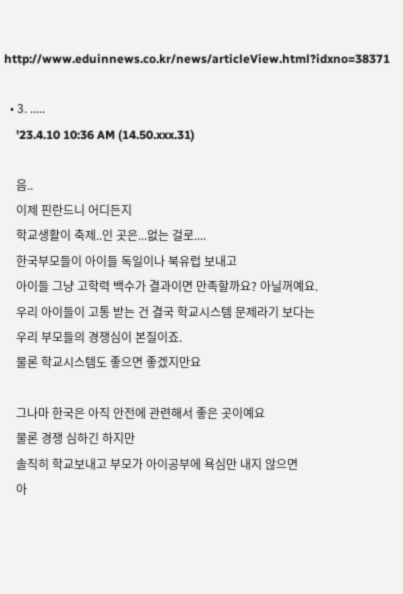http://www.eduinnews.co.kr/news/articleView.html?idxno=38371

  • 3. .....
    '23.4.10 10:36 AM (14.50.xxx.31)

    음..
    이제 핀란드니 어디든지
    학교생활이 축제..인 곳은...없는 걸로....
    한국부모들이 아이들 독일이나 북유럽 보내고
    아이들 그냥 고학력 백수가 결과이면 만족할까요? 아닐꺼예요.
    우리 아이들이 고통 받는 건 결국 학교시스템 문제라기 보다는
    우리 부모들의 경쟁심이 본질이죠.
    물론 학교시스템도 좋으면 좋겠지만요

    그나마 한국은 아직 안전에 관련해서 좋은 곳이예요
    물론 경쟁 심하긴 하지만
    솔직히 학교보내고 부모가 아이공부에 욕심만 내지 않으면
    아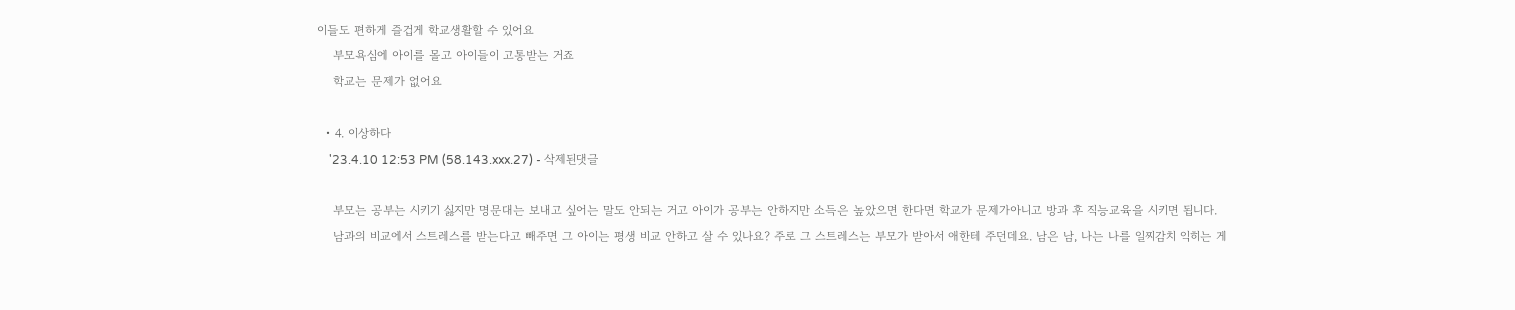이들도 편하게 즐겁게 학교생활할 수 있어요
    부모욕심에 아이를 몰고 아이들이 고통받는 거죠
    학교는 문제가 없어요

  • 4. 이상하다
    '23.4.10 12:53 PM (58.143.xxx.27) - 삭제된댓글

    부모는 공부는 시키기 싫지만 명문대는 보내고 싶어는 말도 안되는 거고 아이가 공부는 안하지만 소득은 높았으면 한다면 학교가 문제가아니고 방과 후 직능교육을 시키면 됩니다.
    남과의 비교에서 스트레스를 받는다고 빼주면 그 아이는 평생 비교 안하고 살 수 있나요? 주로 그 스트레스는 부모가 받아서 애한테 주던데요. 남은 남, 나는 나를 일찌감치 익히는 게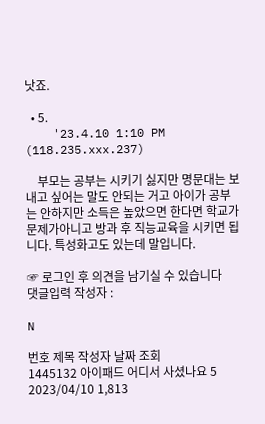낫죠.

  • 5.
    '23.4.10 1:10 PM (118.235.xxx.237)

    부모는 공부는 시키기 싫지만 명문대는 보내고 싶어는 말도 안되는 거고 아이가 공부는 안하지만 소득은 높았으면 한다면 학교가 문제가아니고 방과 후 직능교육을 시키면 됩니다. 특성화고도 있는데 말입니다.

☞ 로그인 후 의견을 남기실 수 있습니다
댓글입력 작성자 :

N

번호 제목 작성자 날짜 조회
1445132 아이패드 어디서 사셨나요 5 2023/04/10 1,813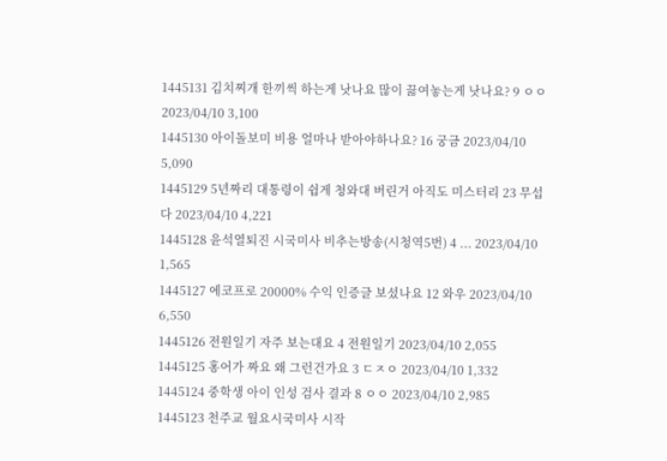1445131 김치찌개 한끼씩 하는게 낫나요 많이 끓여놓는게 낫나요? 9 ㅇㅇ 2023/04/10 3,100
1445130 아이돌보미 비용 얼마나 받아야하나요? 16 궁금 2023/04/10 5,090
1445129 5년짜리 대통령이 쉽게 청와대 버린거 아직도 미스터리 23 무섭다 2023/04/10 4,221
1445128 윤석열퇴진 시국미사 비추는방송(시청역5번) 4 ... 2023/04/10 1,565
1445127 에코프로 20000% 수익 인증글 보셨나요 12 와우 2023/04/10 6,550
1445126 전원일기 자주 보는대요 4 전원일기 2023/04/10 2,055
1445125 홍어가 짜요 왜 그런건가요 3 ㄷㅈㅇ 2023/04/10 1,332
1445124 중학생 아이 인성 검사 결과 8 ㅇㅇ 2023/04/10 2,985
1445123 천주교 월요시국미사 시작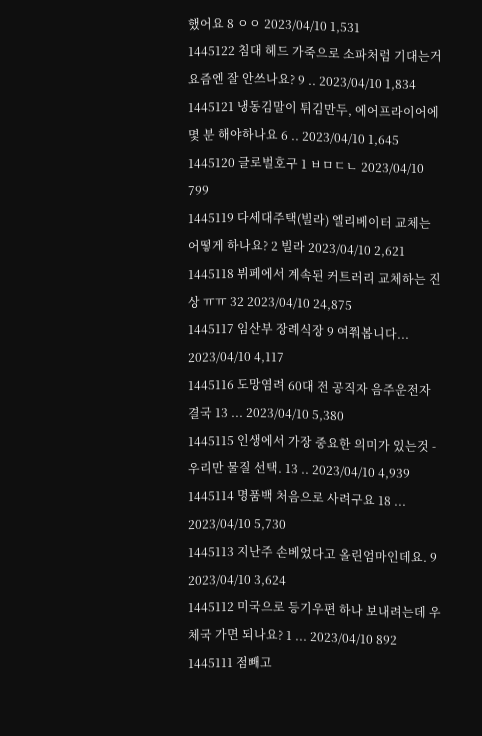했어요 8 ㅇㅇ 2023/04/10 1,531
1445122 침대 헤드 가죽으로 소파처럼 기대는거 요즘엔 잘 안쓰나요? 9 .. 2023/04/10 1,834
1445121 냉동김말이 튀김만두, 에어프라이어에 몇 분 해야하나요 6 .. 2023/04/10 1,645
1445120 글로벌호구 1 ㅂㅁㄷㄴ 2023/04/10 799
1445119 다세대주택(빌라) 엘리베이터 교체는 어떻게 하나요? 2 빌라 2023/04/10 2,621
1445118 뷔페에서 계속된 커트러리 교체하는 진상 ㅠㅠ 32 2023/04/10 24,875
1445117 임산부 장례식장 9 여쭤봅니다... 2023/04/10 4,117
1445116 도망염려 60대 전 공직자 음주운전자 결국 13 ... 2023/04/10 5,380
1445115 인생에서 가장 중요한 의미가 있는것 - 우리만 물질 선택. 13 .. 2023/04/10 4,939
1445114 명품백 처음으로 사려구요 18 ... 2023/04/10 5,730
1445113 지난주 손베었다고 올린엄마인데요. 9 2023/04/10 3,624
1445112 미국으로 등기우편 하나 보내려는데 우체국 가면 되나요? 1 ... 2023/04/10 892
1445111 점빼고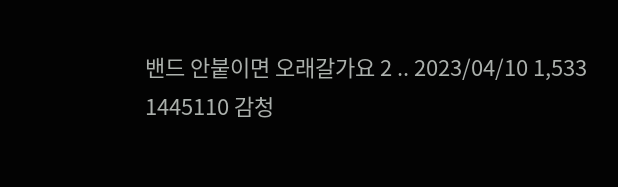밴드 안붙이면 오래갈가요 2 .. 2023/04/10 1,533
1445110 감청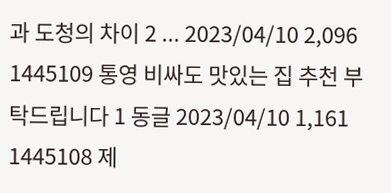과 도청의 차이 2 ... 2023/04/10 2,096
1445109 통영 비싸도 맛있는 집 추천 부탁드립니다 1 동글 2023/04/10 1,161
1445108 제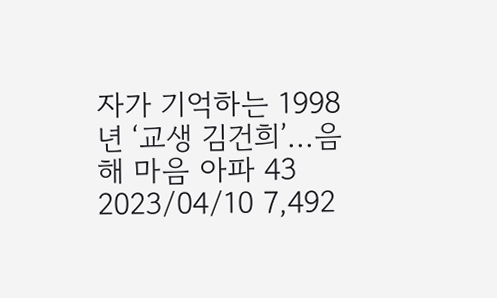자가 기억하는 1998년 ‘교생 김건희’...음해 마음 아파 43 2023/04/10 7,492